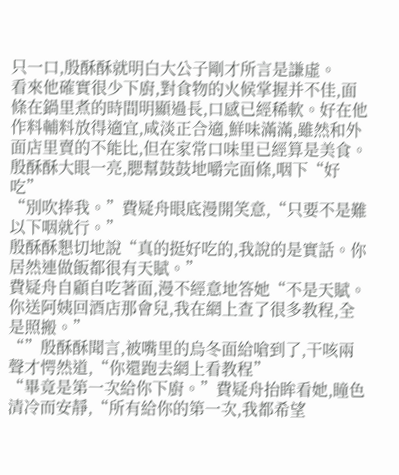只一口,殷酥酥就明白大公子剛才所言是謙虛。
看來他確實很少下廚,對食物的火候掌握并不佳,面條在鍋里煮的時間明顯過長,口感已經稀軟。好在他作料輔料放得適宜,咸淡正合適,鮮味滿滿,雖然和外面店里賣的不能比,但在家常口味里已經算是美食。
殷酥酥大眼一亮,腮幫鼓鼓地嚼完面條,咽下“好吃”
“別吹捧我。”費疑舟眼底漫開笑意,“只要不是難以下咽就行。”
殷酥酥懇切地說“真的挺好吃的,我說的是實話。你居然連做飯都很有天賦。”
費疑舟自顧自吃著面,漫不經意地答她“不是天賦。你送阿姨回酒店那會兒,我在網上查了很多教程,全是照搬。”
“”殷酥酥聞言,被嘴里的烏冬面給嗆到了,干咳兩聲才愕然道,“你還跑去網上看教程”
“畢竟是第一次給你下廚。”費疑舟抬眸看她,瞳色清冷而安靜,“所有給你的第一次,我都希望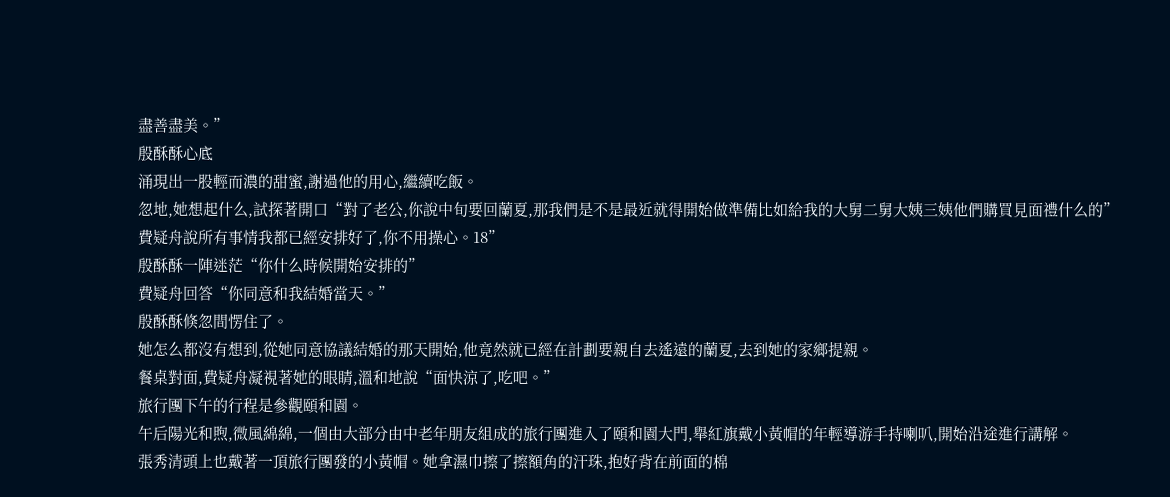盡善盡美。”
殷酥酥心底
涌現出一股輕而濃的甜蜜,謝過他的用心,繼續吃飯。
忽地,她想起什么,試探著開口“對了老公,你說中旬要回蘭夏,那我們是不是最近就得開始做準備比如給我的大舅二舅大姨三姨他們購買見面禮什么的”
費疑舟說所有事情我都已經安排好了,你不用操心。18”
殷酥酥一陣迷茫“你什么時候開始安排的”
費疑舟回答“你同意和我結婚當天。”
殷酥酥倏忽間愣住了。
她怎么都沒有想到,從她同意協議結婚的那天開始,他竟然就已經在計劃要親自去遙遠的蘭夏,去到她的家鄉提親。
餐桌對面,費疑舟凝視著她的眼睛,溫和地說“面快涼了,吃吧。”
旅行團下午的行程是參觀頤和園。
午后陽光和煦,微風綿綿,一個由大部分由中老年朋友組成的旅行團進入了頤和園大門,舉紅旗戴小黃帽的年輕導游手持喇叭,開始沿途進行講解。
張秀清頭上也戴著一頂旅行團發的小黃帽。她拿濕巾擦了擦額角的汗珠,抱好背在前面的棉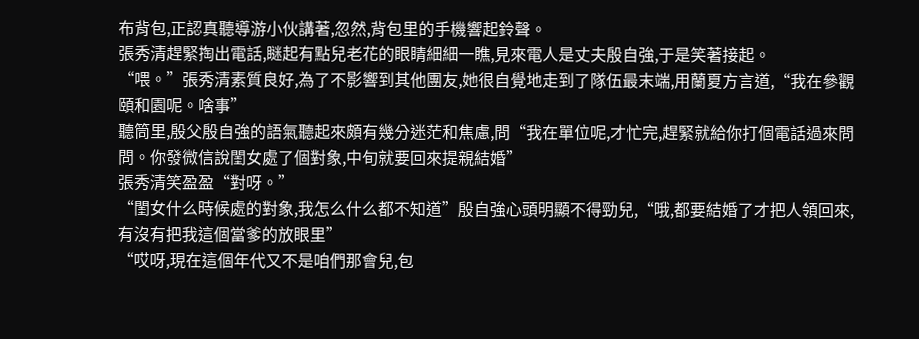布背包,正認真聽導游小伙講著,忽然,背包里的手機響起鈴聲。
張秀清趕緊掏出電話,瞇起有點兒老花的眼睛細細一瞧,見來電人是丈夫殷自強,于是笑著接起。
“喂。”張秀清素質良好,為了不影響到其他團友,她很自覺地走到了隊伍最末端,用蘭夏方言道,“我在參觀頤和園呢。啥事”
聽筒里,殷父殷自強的語氣聽起來頗有幾分迷茫和焦慮,問“我在單位呢,才忙完,趕緊就給你打個電話過來問問。你發微信說閨女處了個對象,中旬就要回來提親結婚”
張秀清笑盈盈“對呀。”
“閨女什么時候處的對象,我怎么什么都不知道”殷自強心頭明顯不得勁兒,“哦,都要結婚了才把人領回來,有沒有把我這個當爹的放眼里”
“哎呀,現在這個年代又不是咱們那會兒,包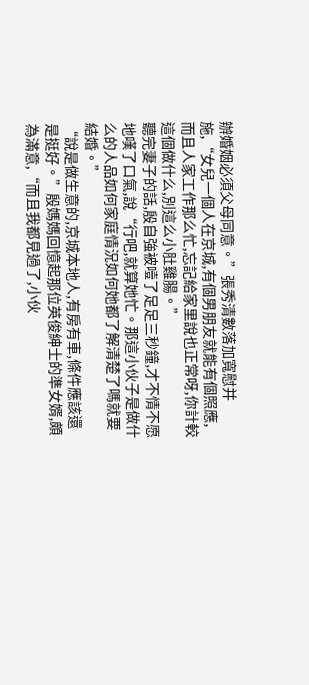辦婚姻必須父母同意。”張秀清數落加寬慰并施,“女兒一個人在京城,有個男朋友就能有個照應,而且人家工作那么忙,忘記給家里說也正常呀,你計較這個做什么,別這么小肚雞腸。”
聽完妻子的話,殷自強被噎了足足三秒鐘,才不情不愿地嘆了口氣,說“行吧,就算她忙。那這小伙子是做什么的人品如何家庭情況如何她都了解清楚了嗎就要結婚。”
“說是做生意的,京城本地人,有房有車,條件應該還是挺好。”殷媽媽回憶起那位英俊紳士的準女婿,頗為滿意,“而且我都見過了,小伙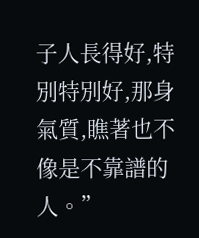子人長得好,特別特別好,那身氣質,瞧著也不像是不靠譜的人。”